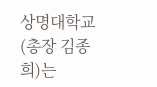상명대학교(총장 김종희)는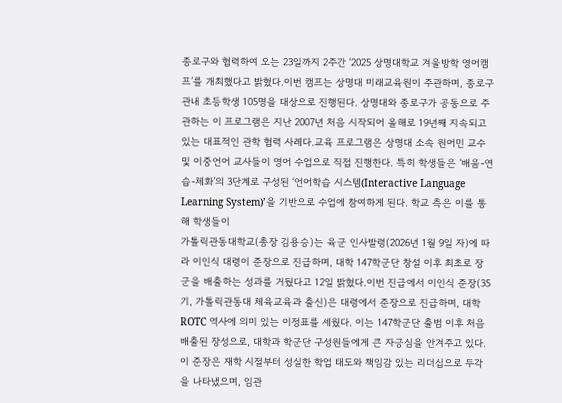종로구와 협력하여 오는 23일까지 2주간 ‘2025 상명대학교 겨울방학 영어캠프’를 개최했다고 밝혔다.이번 캠프는 상명대 미래교육원이 주관하며, 종로구 관내 초등학생 105명을 대상으로 진행된다. 상명대와 종로구가 공동으로 주관하는 이 프로그램은 지난 2007년 처음 시작되어 올해로 19년째 지속되고 있는 대표적인 관학 협력 사례다.교육 프로그램은 상명대 소속 원어민 교수 및 이중언어 교사들이 영어 수업으로 직접 진행한다. 특히 학생들은 ‘배움-연습-체화’의 3단계로 구성된 ‘언어학습 시스템(Interactive Language Learning System)’을 기반으로 수업에 참여하게 된다. 학교 측은 이를 통해 학생들이
가톨릭관동대학교(총장 김용승)는 육군 인사발령(2026년 1월 9일 자)에 따라 이인식 대령이 준장으로 진급하며, 대학 147학군단 창설 이후 최초로 장군을 배출하는 성과를 거뒀다고 12일 밝혔다.이번 진급에서 이인식 준장(35기, 가톨릭관동대 체육교육과 출신)은 대령에서 준장으로 진급하며, 대학 ROTC 역사에 의미 있는 이정표를 세웠다. 이는 147학군단 출범 이후 처음 배출된 장성으로, 대학과 학군단 구성원들에게 큰 자긍심을 안겨주고 있다. 이 준장은 재학 시절부터 성실한 학업 태도와 책임감 있는 리더십으로 두각을 나타냈으며, 임관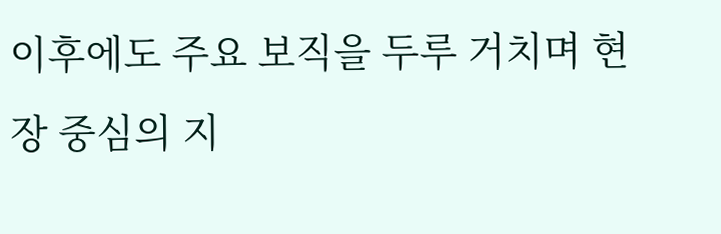이후에도 주요 보직을 두루 거치며 현장 중심의 지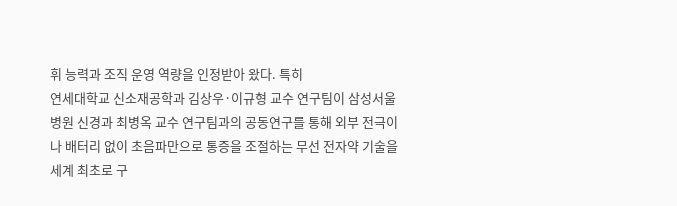휘 능력과 조직 운영 역량을 인정받아 왔다. 특히
연세대학교 신소재공학과 김상우·이규형 교수 연구팀이 삼성서울병원 신경과 최병옥 교수 연구팀과의 공동연구를 통해 외부 전극이나 배터리 없이 초음파만으로 통증을 조절하는 무선 전자약 기술을 세계 최초로 구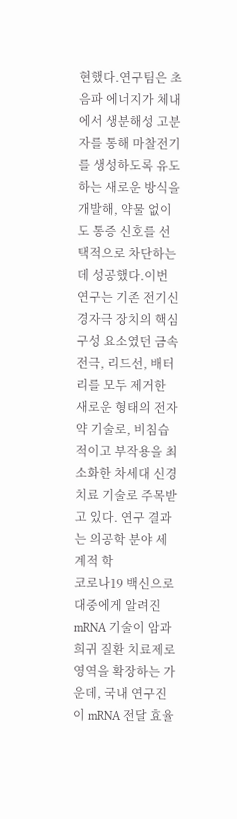현했다.연구팀은 초음파 에너지가 체내에서 생분해성 고분자를 통해 마찰전기를 생성하도록 유도하는 새로운 방식을 개발해, 약물 없이도 통증 신호를 선택적으로 차단하는 데 성공했다.이번 연구는 기존 전기신경자극 장치의 핵심 구성 요소였던 금속 전극, 리드선, 배터리를 모두 제거한 새로운 형태의 전자약 기술로, 비침습적이고 부작용을 최소화한 차세대 신경 치료 기술로 주목받고 있다. 연구 결과는 의공학 분야 세계적 학
코로나19 백신으로 대중에게 알려진 mRNA 기술이 암과 희귀 질환 치료제로 영역을 확장하는 가운데, 국내 연구진이 mRNA 전달 효율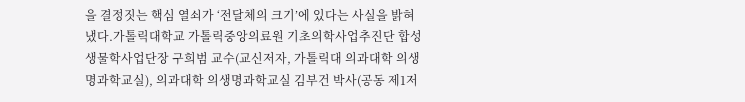을 결정짓는 핵심 열쇠가 ‘전달체의 크기’에 있다는 사실을 밝혀냈다.가톨릭대학교 가톨릭중앙의료원 기초의학사업추진단 합성생물학사업단장 구희범 교수(교신저자, 가톨릭대 의과대학 의생명과학교실), 의과대학 의생명과학교실 김부건 박사(공동 제1저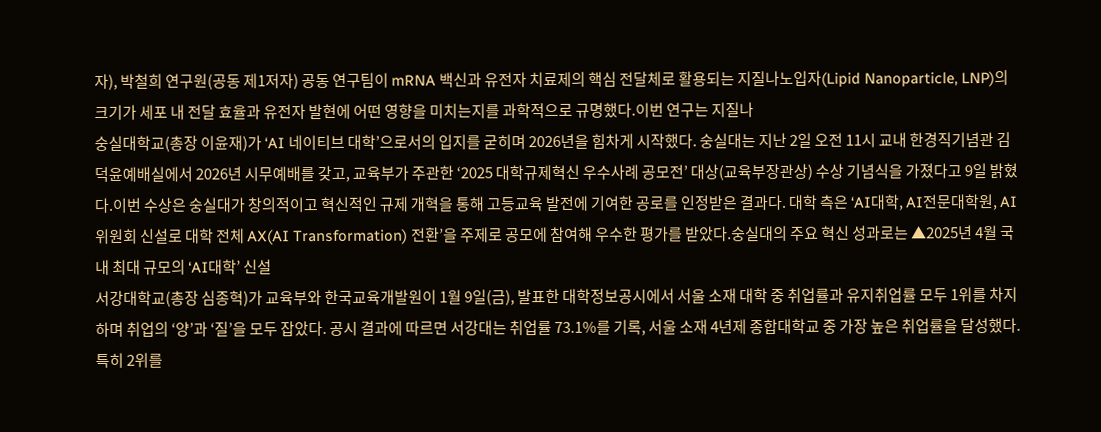자), 박철희 연구원(공동 제1저자) 공동 연구팀이 mRNA 백신과 유전자 치료제의 핵심 전달체로 활용되는 지질나노입자(Lipid Nanoparticle, LNP)의 크기가 세포 내 전달 효율과 유전자 발현에 어떤 영향을 미치는지를 과학적으로 규명했다.이번 연구는 지질나
숭실대학교(총장 이윤재)가 ‘AI 네이티브 대학’으로서의 입지를 굳히며 2026년을 힘차게 시작했다. 숭실대는 지난 2일 오전 11시 교내 한경직기념관 김덕윤예배실에서 2026년 시무예배를 갖고, 교육부가 주관한 ‘2025 대학규제혁신 우수사례 공모전’ 대상(교육부장관상) 수상 기념식을 가졌다고 9일 밝혔다.이번 수상은 숭실대가 창의적이고 혁신적인 규제 개혁을 통해 고등교육 발전에 기여한 공로를 인정받은 결과다. 대학 측은 ‘AI대학, AI전문대학원, AI위원회 신설로 대학 전체 AX(AI Transformation) 전환’을 주제로 공모에 참여해 우수한 평가를 받았다.숭실대의 주요 혁신 성과로는 ▲2025년 4월 국내 최대 규모의 ‘AI대학’ 신설
서강대학교(총장 심종혁)가 교육부와 한국교육개발원이 1월 9일(금), 발표한 대학정보공시에서 서울 소재 대학 중 취업률과 유지취업률 모두 1위를 차지하며 취업의 ‘양’과 ‘질’을 모두 잡았다. 공시 결과에 따르면 서강대는 취업률 73.1%를 기록, 서울 소재 4년제 종합대학교 중 가장 높은 취업률을 달성했다. 특히 2위를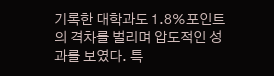기록한 대학과도 1.8%포인트의 격차를 벌리며 압도적인 성과를 보였다. 특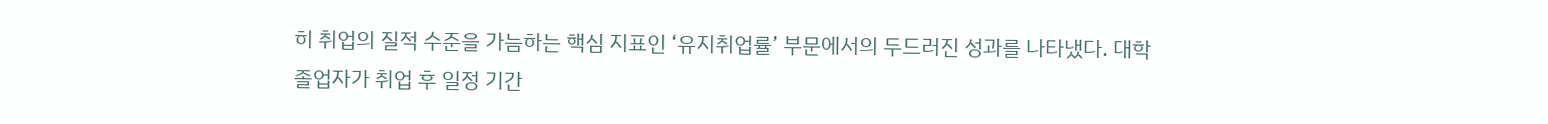히 취업의 질적 수준을 가늠하는 핵심 지표인 ‘유지취업률’ 부문에서의 두드러진 성과를 나타냈다. 대학 졸업자가 취업 후 일정 기간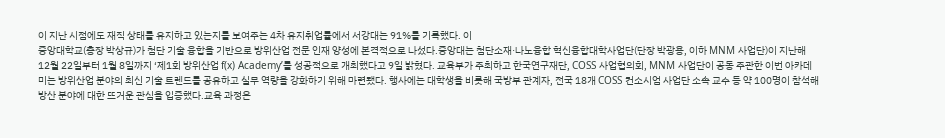이 지난 시점에도 재직 상태를 유지하고 있는지를 보여주는 4차 유지취업률에서 서강대는 91%를 기록했다. 이
중앙대학교(총장 박상규)가 첨단 기술 융합을 기반으로 방위산업 전문 인재 양성에 본격적으로 나섰다.중앙대는 첨단소재·나노융합 혁신융합대학사업단(단장 박광용, 이하 MNM 사업단)이 지난해 12월 22일부터 1월 8일까지 ‘제1회 방위산업 f(x) Academy’를 성공적으로 개최했다고 9일 밝혔다. 교육부가 주최하고 한국연구재단, COSS 사업협의회, MNM 사업단이 공동 주관한 이번 아카데미는 방위산업 분야의 최신 기술 트렌드를 공유하고 실무 역량을 강화하기 위해 마련됐다. 행사에는 대학생을 비롯해 국방부 관계자, 전국 18개 COSS 컨소시엄 사업단 소속 교수 등 약 100명이 참석해 방산 분야에 대한 뜨거운 관심을 입증했다.교육 과정은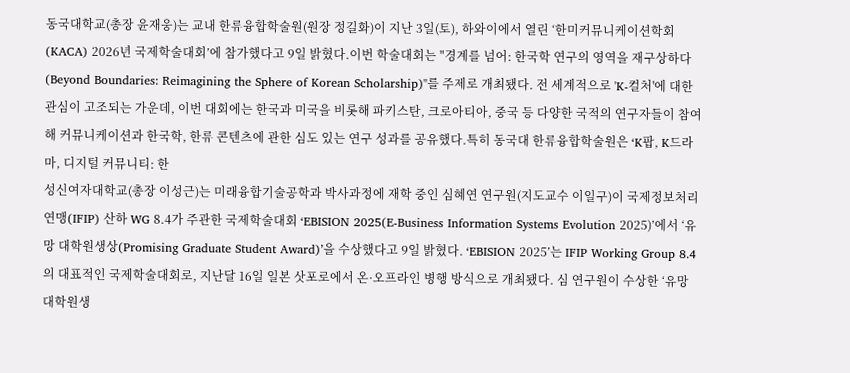동국대학교(총장 윤재웅)는 교내 한류융합학술원(원장 정길화)이 지난 3일(토), 하와이에서 열린 ‘한미커뮤니케이션학회(KACA) 2026년 국제학술대회’에 참가했다고 9일 밝혔다.이번 학술대회는 "경계를 넘어: 한국학 연구의 영역을 재구상하다(Beyond Boundaries: Reimagining the Sphere of Korean Scholarship)"를 주제로 개최됐다. 전 세계적으로 'K-컬처'에 대한 관심이 고조되는 가운데, 이번 대회에는 한국과 미국을 비롯해 파키스탄, 크로아티아, 중국 등 다양한 국적의 연구자들이 참여해 커뮤니케이션과 한국학, 한류 콘텐츠에 관한 심도 있는 연구 성과를 공유했다.특히 동국대 한류융합학술원은 ‘K팝, K드라마, 디지털 커뮤니티: 한
성신여자대학교(총장 이성근)는 미래융합기술공학과 박사과정에 재학 중인 심혜연 연구원(지도교수 이일구)이 국제정보처리연맹(IFIP) 산하 WG 8.4가 주관한 국제학술대회 ‘EBISION 2025(E-Business Information Systems Evolution 2025)’에서 ‘유망 대학원생상(Promising Graduate Student Award)’을 수상했다고 9일 밝혔다. ‘EBISION 2025’는 IFIP Working Group 8.4의 대표적인 국제학술대회로, 지난달 16일 일본 삿포로에서 온·오프라인 병행 방식으로 개최됐다. 심 연구원이 수상한 ‘유망 대학원생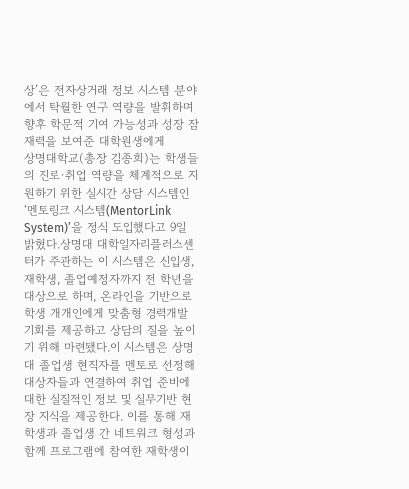상’은 전자상거래 정보 시스템 분야에서 탁월한 연구 역량을 발휘하며 향후 학문적 기여 가능성과 성장 잠재력을 보여준 대학원생에게
상명대학교(총장 김종희)는 학생들의 진로·취업 역량을 체계적으로 지원하기 위한 실시간 상담 시스템인 ‘멘토링크 시스템(MentorLink System)’을 정식 도입했다고 9일 밝혔다.상명대 대학일자리플러스센터가 주관하는 이 시스템은 신입생, 재학생, 졸업예정자까지 전 학년을 대상으로 하며, 온라인을 기반으로 학생 개개인에게 맞춤형 경력개발 기회를 제공하고 상담의 질을 높이기 위해 마련됐다.이 시스템은 상명대 졸업생 현직자를 멘토로 선정해 대상자들과 연결하여 취업 준비에 대한 실질적인 정보 및 실무기반 현장 지식을 제공한다. 이를 통해 재학생과 졸업생 간 네트워크 형성과 함께 프로그램에 참여한 재학생이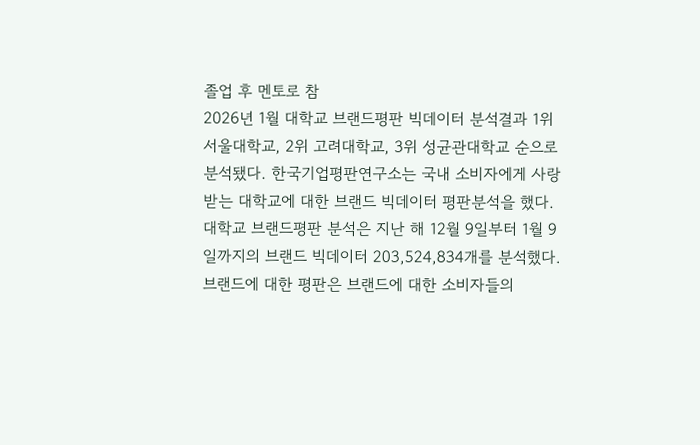졸업 후 멘토로 참
2026년 1월 대학교 브랜드평판 빅데이터 분석결과 1위 서울대학교, 2위 고려대학교, 3위 성균관대학교 순으로 분석됐다. 한국기업평판연구소는 국내 소비자에게 사랑받는 대학교에 대한 브랜드 빅데이터 평판분석을 했다. 대학교 브랜드평판 분석은 지난 해 12월 9일부터 1월 9일까지의 브랜드 빅데이터 203,524,834개를 분석했다. 브랜드에 대한 평판은 브랜드에 대한 소비자들의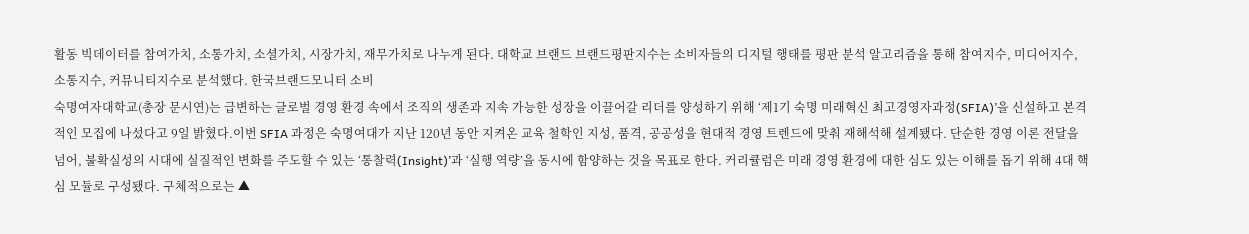활동 빅데이터를 참여가치, 소통가치, 소셜가치, 시장가치, 재무가치로 나누게 된다. 대학교 브랜드 브랜드평판지수는 소비자들의 디지털 행태를 평판 분석 알고리즘을 통해 참여지수, 미디어지수, 소통지수, 커뮤니티지수로 분석했다. 한국브랜드모니터 소비
숙명여자대학교(총장 문시연)는 급변하는 글로벌 경영 환경 속에서 조직의 생존과 지속 가능한 성장을 이끌어갈 리더를 양성하기 위해 ‘제1기 숙명 미래혁신 최고경영자과정(SFIA)’을 신설하고 본격적인 모집에 나섰다고 9일 밝혔다.이번 SFIA 과정은 숙명여대가 지난 120년 동안 지켜온 교육 철학인 지성, 품격, 공공성을 현대적 경영 트렌드에 맞춰 재해석해 설계됐다. 단순한 경영 이론 전달을 넘어, 불확실성의 시대에 실질적인 변화를 주도할 수 있는 ‘통찰력(Insight)’과 ‘실행 역량’을 동시에 함양하는 것을 목표로 한다. 커리큘럼은 미래 경영 환경에 대한 심도 있는 이해를 돕기 위해 4대 핵심 모듈로 구성됐다. 구체적으로는 ▲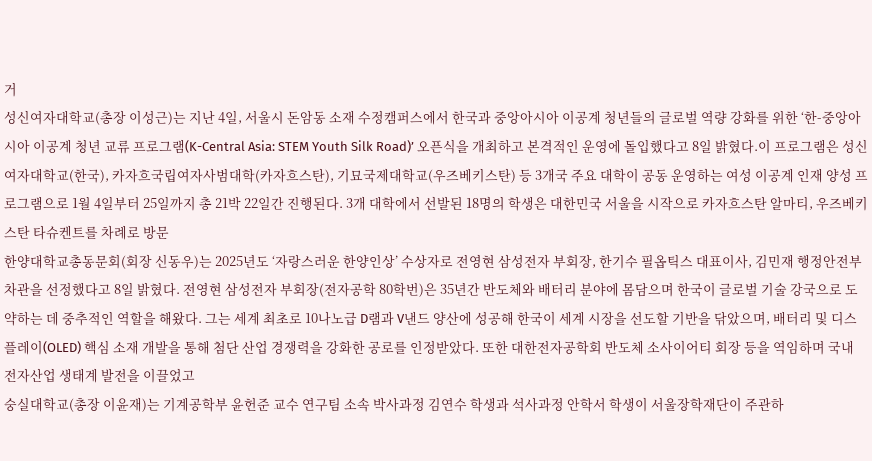거
성신여자대학교(총장 이성근)는 지난 4일, 서울시 돈암동 소재 수정캠퍼스에서 한국과 중앙아시아 이공계 청년들의 글로벌 역량 강화를 위한 ‘한-중앙아시아 이공계 청년 교류 프로그램(K-Central Asia: STEM Youth Silk Road)’ 오픈식을 개최하고 본격적인 운영에 돌입했다고 8일 밝혔다.이 프로그램은 성신여자대학교(한국), 카자흐국립여자사범대학(카자흐스탄), 기묘국제대학교(우즈베키스탄) 등 3개국 주요 대학이 공동 운영하는 여성 이공계 인재 양성 프로그램으로 1월 4일부터 25일까지 총 21박 22일간 진행된다. 3개 대학에서 선발된 18명의 학생은 대한민국 서울을 시작으로 카자흐스탄 알마티, 우즈베키스탄 타슈켄트를 차례로 방문
한양대학교총동문회(회장 신동우)는 2025년도 ‘자랑스러운 한양인상’ 수상자로 전영현 삼성전자 부회장, 한기수 필옵틱스 대표이사, 김민재 행정안전부 차관을 선정했다고 8일 밝혔다. 전영현 삼성전자 부회장(전자공학 80학번)은 35년간 반도체와 배터리 분야에 몸담으며 한국이 글로벌 기술 강국으로 도약하는 데 중추적인 역할을 해왔다. 그는 세계 최초로 10나노급 D램과 V낸드 양산에 성공해 한국이 세계 시장을 선도할 기반을 닦았으며, 배터리 및 디스플레이(OLED) 핵심 소재 개발을 통해 첨단 산업 경쟁력을 강화한 공로를 인정받았다. 또한 대한전자공학회 반도체 소사이어티 회장 등을 역임하며 국내 전자산업 생태계 발전을 이끌었고
숭실대학교(총장 이윤재)는 기계공학부 윤헌준 교수 연구팀 소속 박사과정 김연수 학생과 석사과정 안학서 학생이 서울장학재단이 주관하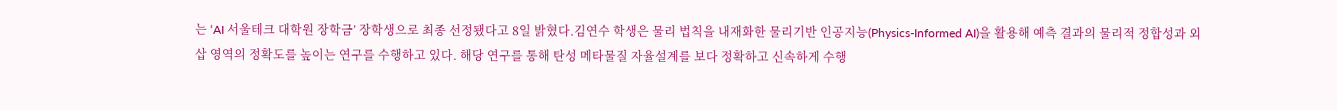는 ‘AI 서울테크 대학원 장학금’ 장학생으로 최종 선정됐다고 8일 밝혔다.김연수 학생은 물리 법칙을 내재화한 물리기반 인공지능(Physics-Informed AI)을 활용해 예측 결과의 물리적 정합성과 외삽 영역의 정확도를 높이는 연구를 수행하고 있다. 해당 연구를 통해 탄성 메타물질 자율설계를 보다 정확하고 신속하게 수행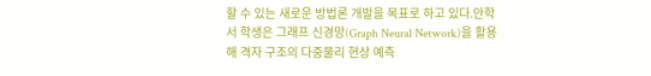할 수 있는 새로운 방법론 개발을 목표로 하고 있다.안학서 학생은 그래프 신경망(Graph Neural Network)을 활용해 격자 구조의 다중물리 현상 예측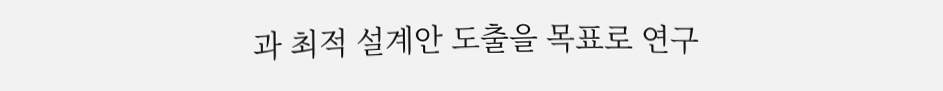과 최적 설계안 도출을 목표로 연구